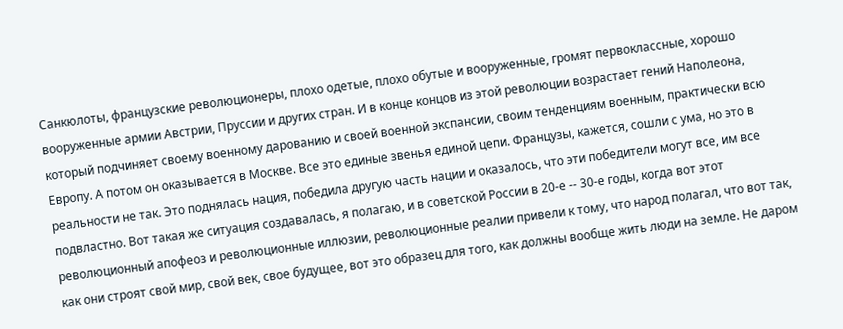Санкюлоты, французские революционеры, плохо одетые, плохо обутые и вооруженные, громят первоклассные, хорошо вооруженные армии Австрии, Пруссии и других стран. И в конце концов из этой революции возрастает гений Наполеона, который подчиняет своему военному дарованию и своей военной экспансии, своим тенденциям военным, практически всю Европу. А потом он оказывается в Москве. Все это единые звенья единой цепи. Французы, кажется, сошли с ума, но это в реальности не так. Это поднялась нация, победила другую часть нации и оказалось, что эти победители могут все, им все подвластно. Вот такая же ситуация создавалась, я полагаю, и в советской России в 20-е -- 30-е годы, когда вот этот революционный апофеоз и революционные иллюзии, революционные реалии привели к тому, что народ полагал, что вот так, как они строят свой мир, свой век, свое будущее, вот это образец для того, как должны вообще жить люди на земле. Не даром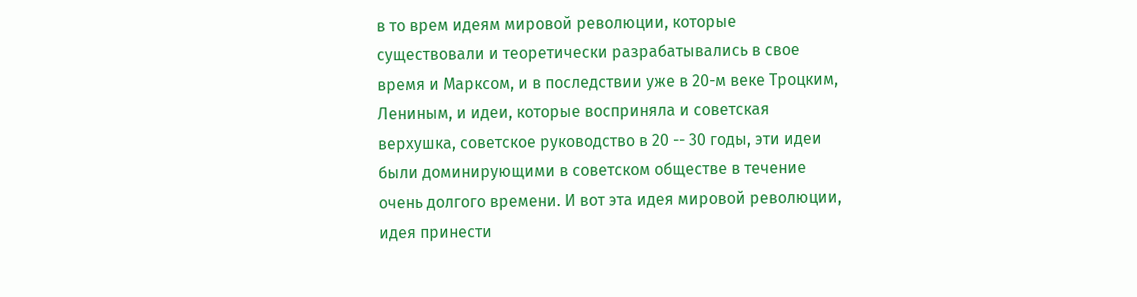в то врем идеям мировой революции, которые существовали и теоретически разрабатывались в свое время и Марксом, и в последствии уже в 20-м веке Троцким, Лениным, и идеи, которые восприняла и советская верхушка, советское руководство в 20 -- 30 годы, эти идеи были доминирующими в советском обществе в течение очень долгого времени. И вот эта идея мировой революции, идея принести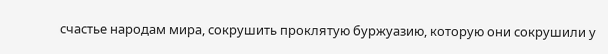счастье народам мира, сокрушить проклятую буржуазию, которую они сокрушили у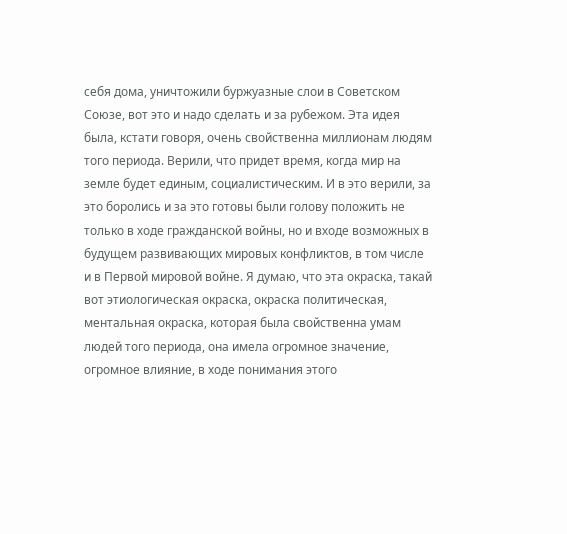себя дома, уничтожили буржуазные слои в Советском Союзе, вот это и надо сделать и за рубежом. Эта идея была, кстати говоря, очень свойственна миллионам людям того периода. Верили, что придет время, когда мир на земле будет единым, социалистическим. И в это верили, за это боролись и за это готовы были голову положить не только в ходе гражданской войны, но и входе возможных в будущем развивающих мировых конфликтов, в том числе и в Первой мировой войне. Я думаю, что эта окраска, такай вот этиологическая окраска, окраска политическая, ментальная окраска, которая была свойственна умам людей того периода, она имела огромное значение, огромное влияние, в ходе понимания этого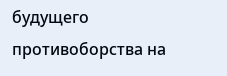будущего противоборства на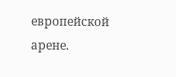европейской арене.